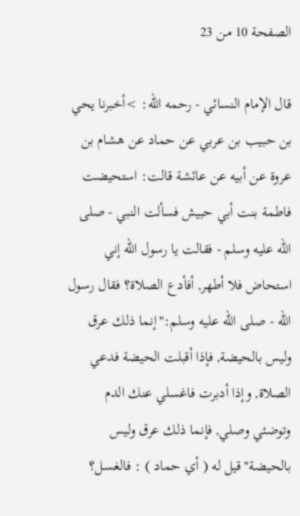الصفحة 10 من 23

قال الإمام النسائي - رحمه الله: >أخبرنا يحي بن حبيب بن عربي عن حماد عن هشام بن عروة عن أبيه عن عائشة قالت: استحيضت فاطمة بنت أبي حبيش فسألت النبي - صلى الله عليه وسلم - فقالت يا رسول الله إني استحاض فلا أطهر, أفأدع الصلاة؟ فقال رسول الله - صلى الله عليه وسلم:"إنما ذلك عرق وليس بالحيضة, فإذا أقبلت الحيضة فدعي الصلاة, وإذا أدبرت فاغسلي عنك الدم وتوضئي وصلي, فإنما ذلك عرق وليس بالحيضة"قيل له ( أي حماد ) : فالغسل؟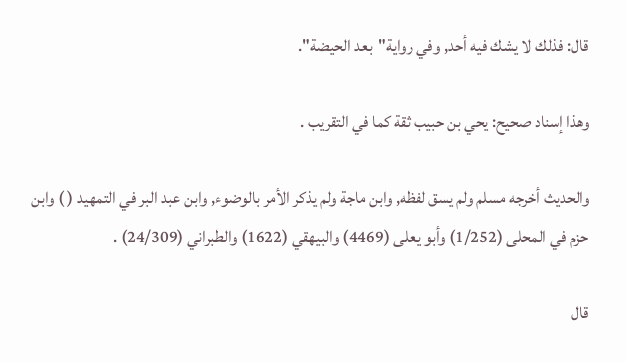قال: فذلك لا يشك فيه أحد, وفي رواية"بعد الحيضة".

وهذا إسناد صحيح: يحي بن حبيب ثقة كما في التقريب .

والحديث أخرجه مسلم ولم يسق لفظه, وابن ماجة ولم يذكر الأمر بالوضوء, وابن عبد البر في التمهيد ( ) وابن حزم في المحلى (1/252) وأبو يعلى (4469) والبيهقي (1622) والطبراني (24/309) .

قال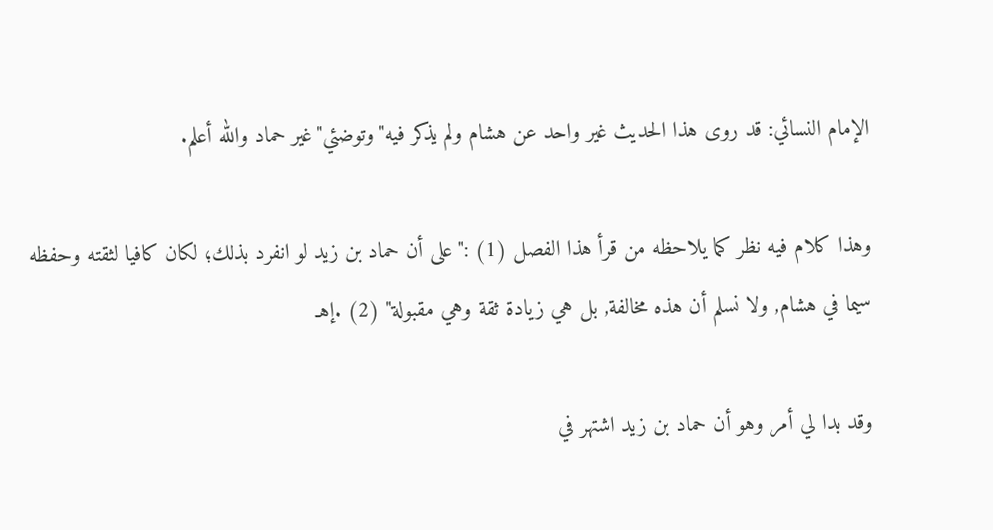الإمام النسائي: قد روى هذا الحديث غير واحد عن هشام ولم يذكر فيه"وتوضئي"غير حماد والله أعلم.

وهذا كلام فيه نظر كما يلاحظه من قرأ هذا الفصل (1) :"على أن حماد بن زيد لو انفرد بذلك؛ لكان كافيا لثقته وحفظه سيما في هشام, ولا نسلم أن هذه مخالفة, بل هي زيادة ثقة وهي مقبولة" (2) .إهـ

وقد بدا لي أمر وهو أن حماد بن زيد اشتهر في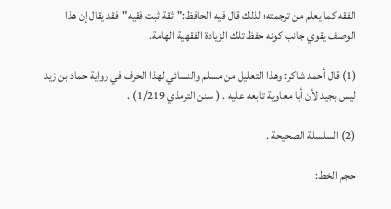الفقه كما يعلم من ترجمته؛ لذلك قال فيه الحافظ:"ثقة ثبت فقيه"فقد يقال إن هذا الوصف يقوي جانب كونه حفظ تلك الزيادة الفقهية الهامة.

(1) قال أحمد شاكر: وهذا التعليل من مسلم والنسائي لهذا الحرف في رواية حماد بن زيد ليس بجيد لأن أبا معاوية تابعه عليه . ( سنن الترمذي 1/219) .

(2) السلسلة الصحيحة .

حجم الخط: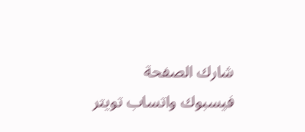شارك الصفحة
فيسبوك واتساب تويتر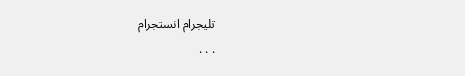تليجرام انستجرام
. . .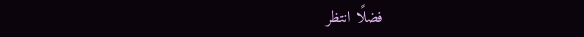فضلًا انتظر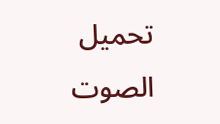تحميل الصوت